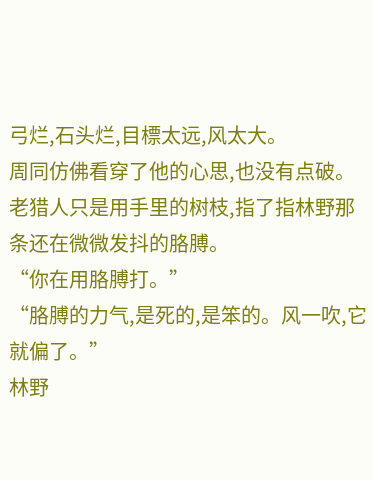弓烂,石头烂,目標太远,风太大。
周同仿佛看穿了他的心思,也没有点破。
老猎人只是用手里的树枝,指了指林野那条还在微微发抖的胳膊。
“你在用胳膊打。”
“胳膊的力气,是死的,是笨的。风一吹,它就偏了。”
林野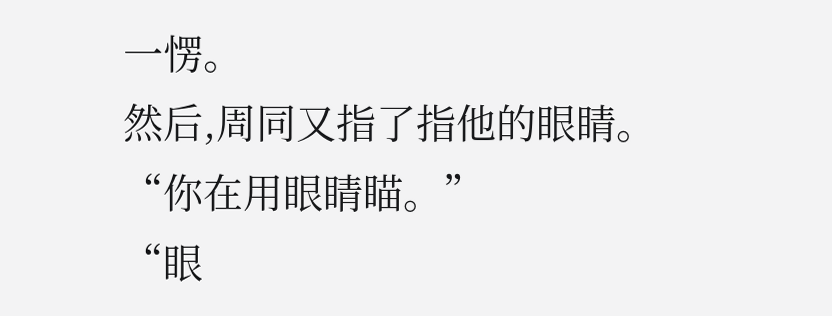一愣。
然后,周同又指了指他的眼睛。
“你在用眼睛瞄。”
“眼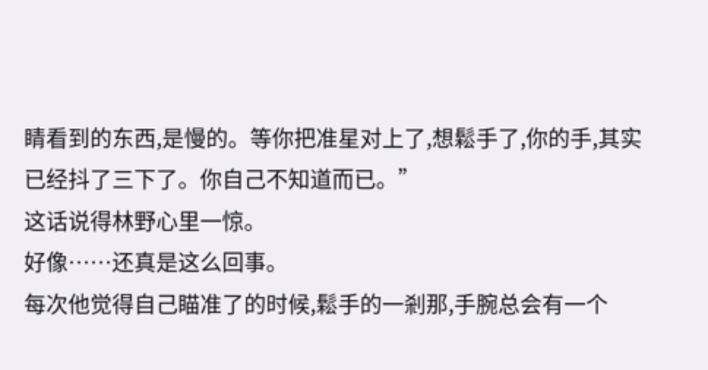睛看到的东西,是慢的。等你把准星对上了,想鬆手了,你的手,其实已经抖了三下了。你自己不知道而已。”
这话说得林野心里一惊。
好像……还真是这么回事。
每次他觉得自己瞄准了的时候,鬆手的一剎那,手腕总会有一个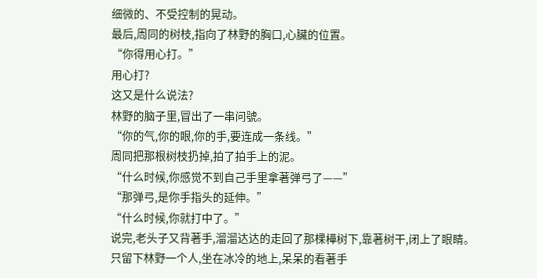细微的、不受控制的晃动。
最后,周同的树枝,指向了林野的胸口,心臟的位置。
“你得用心打。”
用心打?
这又是什么说法?
林野的脑子里,冒出了一串问號。
“你的气,你的眼,你的手,要连成一条线。”
周同把那根树枝扔掉,拍了拍手上的泥。
“什么时候,你感觉不到自己手里拿著弹弓了——”
“那弹弓,是你手指头的延伸。”
“什么时候,你就打中了。”
说完,老头子又背著手,溜溜达达的走回了那棵樺树下,靠著树干,闭上了眼睛。
只留下林野一个人,坐在冰冷的地上,呆呆的看著手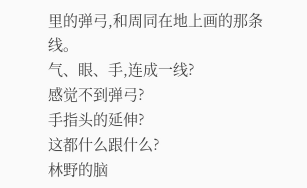里的弹弓,和周同在地上画的那条线。
气、眼、手,连成一线?
感觉不到弹弓?
手指头的延伸?
这都什么跟什么?
林野的脑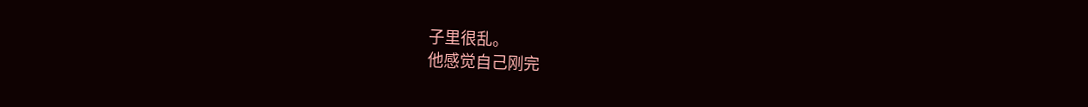子里很乱。
他感觉自己刚完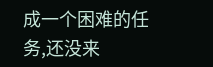成一个困难的任务,还没来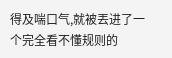得及喘口气,就被丟进了一个完全看不懂规则的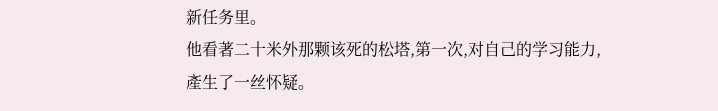新任务里。
他看著二十米外那颗该死的松塔,第一次,对自己的学习能力,產生了一丝怀疑。